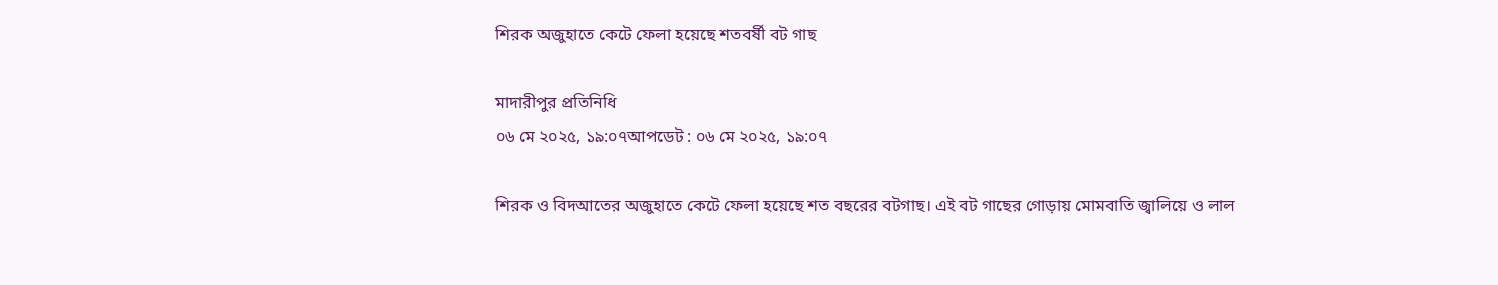শিরক অজুহাতে কেটে ফেলা হয়েছে শতবর্ষী বট গাছ

মাদারীপুর প্রতিনিধি
০৬ মে ২০২৫, ১৯:০৭আপডেট : ০৬ মে ২০২৫, ১৯:০৭

শিরক ও বিদআতের অজুহাতে কেটে ফেলা হয়েছে শত বছরের বটগাছ। এই বট গাছের গোড়ায় মোমবাতি জ্বালিয়ে ও লাল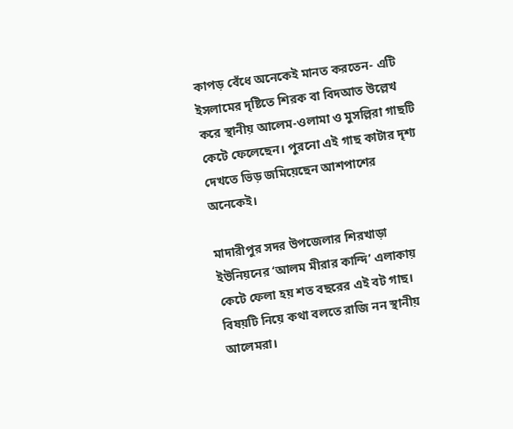কাপড় বেঁধে অনেকেই মানত করতেন- এটি ইসলামের দৃষ্টিতে শিরক বা বিদআত উল্লেখ করে স্থানীয় আলেম-ওলামা ও মুসল্লিরা গাছটি কেটে ফেলেছেন। পুরনো এই গাছ কাটার দৃশ্য দেখতে ভিড় জমিয়েছেন আশপাশের অনেকেই।

মাদারীপুর সদর উপজেলার শিরখাড়া ইউনিয়নের ‘আলম মীরার কান্দি’ এলাকায় কেটে ফেলা হয় শত বছরের এই বট গাছ। বিষয়টি নিয়ে কথা বলতে রাজি নন স্থানীয় আলেমরা।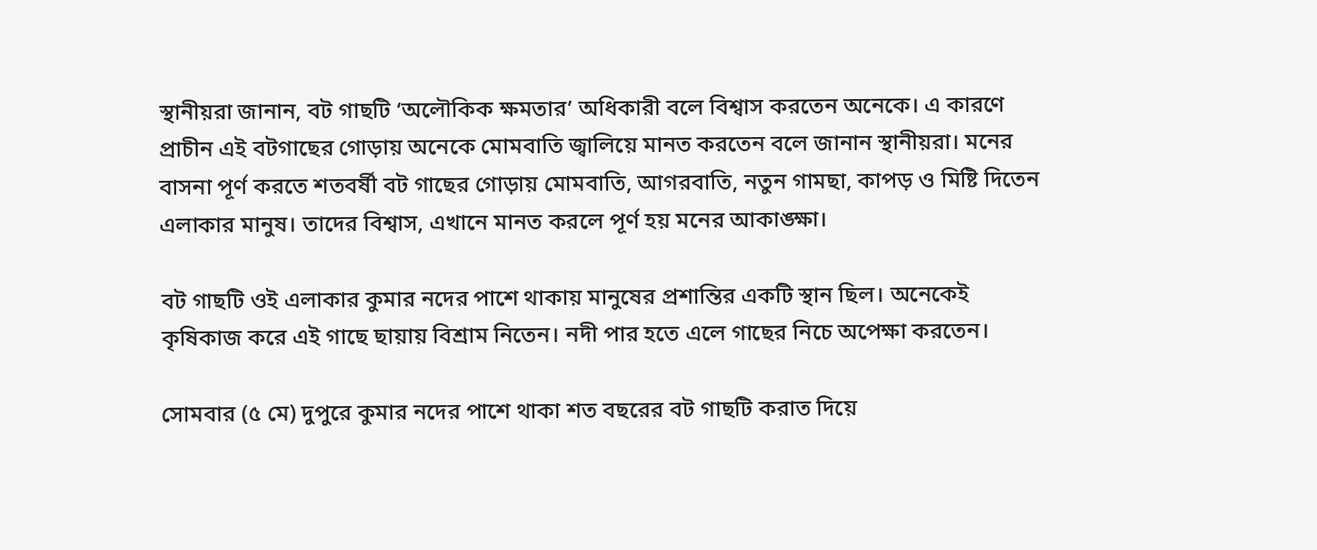স্থানীয়রা জানান, বট গাছটি ‘অলৌকিক ক্ষমতার’ অধিকারী বলে বিশ্বাস করতেন অনেকে। এ কারণে প্রাচীন এই বটগাছের গোড়ায় অনেকে মোমবাতি জ্বালিয়ে মানত করতেন বলে জানান স্থানীয়রা। মনের বাসনা পূর্ণ করতে শতবর্ষী বট গাছের গোড়ায় মোমবাতি, আগরবাতি, নতুন গামছা, কাপড় ও মিষ্টি দিতেন এলাকার মানুষ। তাদের বিশ্বাস, এখানে মানত করলে পূর্ণ হয় মনের আকাঙ্ক্ষা।

বট গাছটি ওই এলাকার কুমার নদের পাশে থাকায় মানুষের প্রশান্তির একটি স্থান ছিল। অনেকেই কৃষিকাজ করে এই গাছে ছায়ায় বিশ্রাম নিতেন। নদী পার হতে এলে গাছের নিচে অপেক্ষা করতেন।

সোমবার (৫ মে) দুপুরে কুমার নদের পাশে থাকা শত বছরের বট গাছটি করাত দিয়ে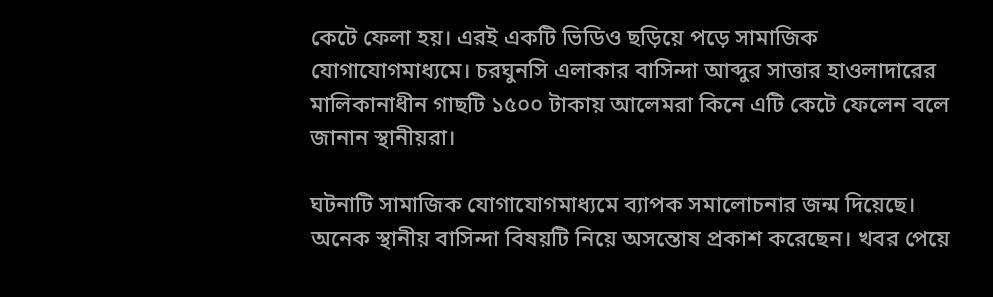কেটে ফেলা হয়। এরই একটি ভিডিও ছড়িয়ে পড়ে সামাজিক যোগাযোগমাধ্যমে। চরঘুনসি এলাকার বাসিন্দা আব্দুর সাত্তার হাওলাদারের মালিকানাধীন গাছটি ১৫০০ টাকায় আলেমরা কিনে এটি কেটে ফেলেন বলে জানান স্থানীয়রা।

ঘটনাটি সামাজিক যোগাযোগমাধ্যমে ব্যাপক সমালোচনার জন্ম দিয়েছে। অনেক স্থানীয় বাসিন্দা বিষয়টি নিয়ে অসন্তোষ প্রকাশ করেছেন। খবর পেয়ে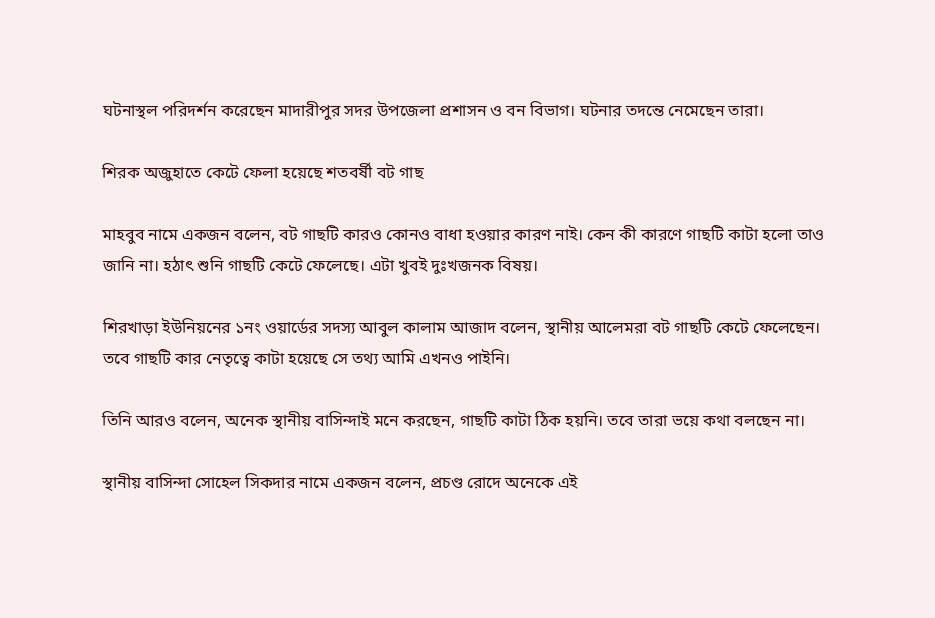ঘটনাস্থল পরিদর্শন করেছেন মাদারীপুর সদর উপজেলা প্রশাসন ও বন বিভাগ। ঘটনার তদন্তে নেমেছেন তারা।

শিরক অজুহাতে কেটে ফেলা হয়েছে শতবর্ষী বট গাছ

মাহবুব নামে একজন বলেন, বট গাছটি কারও কোনও বাধা হওয়ার কারণ নাই। কেন কী কারণে গাছটি কাটা হলো তাও জানি না। হঠাৎ শুনি গাছটি কেটে ফেলেছে। এটা খুবই দুঃখজনক বিষয়।

শিরখাড়া ইউনিয়নের ১নং ওয়ার্ডের সদস্য আবুল কালাম আজাদ বলেন, স্থানীয় আলেমরা বট গাছটি কেটে ফেলেছেন। তবে গাছটি কার নেতৃত্বে কাটা হয়েছে সে তথ্য আমি এখনও পাইনি।

তিনি আরও বলেন, অনেক স্থানীয় বাসিন্দাই মনে করছেন, গাছটি কাটা ঠিক হয়নি। তবে তারা ভয়ে কথা বলছেন না।

স্থানীয় বাসিন্দা সোহেল সিকদার নামে একজন বলেন, প্রচণ্ড রোদে অনেকে এই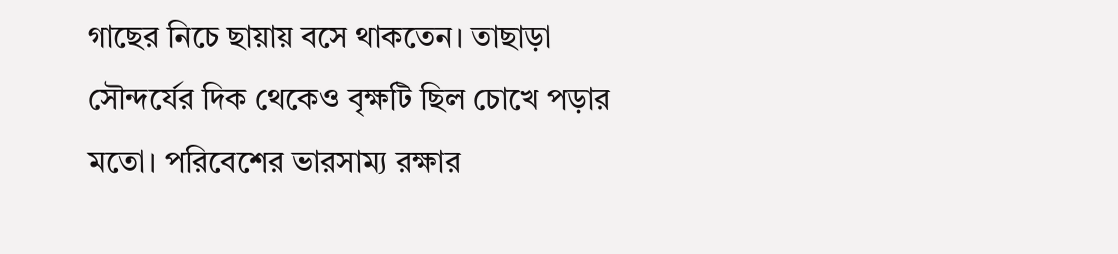গাছের নিচে ছায়ায় বসে থাকতেন। তাছাড়া সৌন্দর্যের দিক থেকেও বৃক্ষটি ছিল চোখে পড়ার মতো। পরিবেশের ভারসাম্য রক্ষার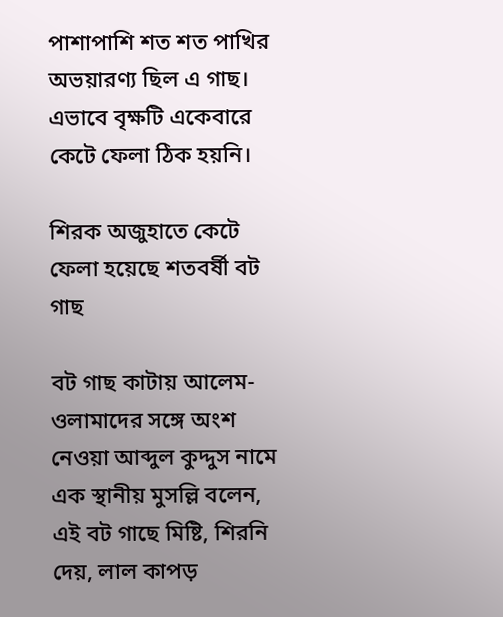পাশাপাশি শত শত পাখির অভয়ারণ্য ছিল এ গাছ। এভাবে বৃক্ষটি একেবারে কেটে ফেলা ঠিক হয়নি।

শিরক অজুহাতে কেটে ফেলা হয়েছে শতবর্ষী বট গাছ

বট গাছ কাটায় আলেম-ওলামাদের সঙ্গে অংশ নেওয়া আব্দুল কুদ্দুস নামে এক স্থানীয় মুসল্লি বলেন, এই বট গাছে মিষ্টি, শিরনি দেয়, লাল কাপড়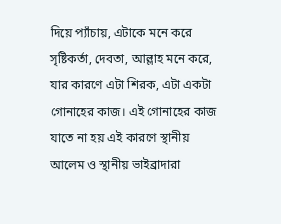দিয়ে প্যাঁচায়, এটাকে মনে করে সৃষ্টিকর্তা, দেবতা, আল্লাহ মনে করে, যার কারণে এটা শিরক, এটা একটা গোনাহের কাজ। এই গোনাহের কাজ যাতে না হয় এই কারণে স্থানীয় আলেম ও স্থানীয় ভাইব্রাদারা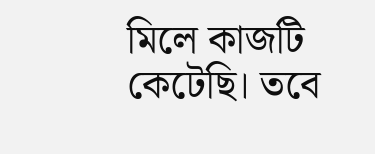মিলে কাজটি কেটেছি। তবে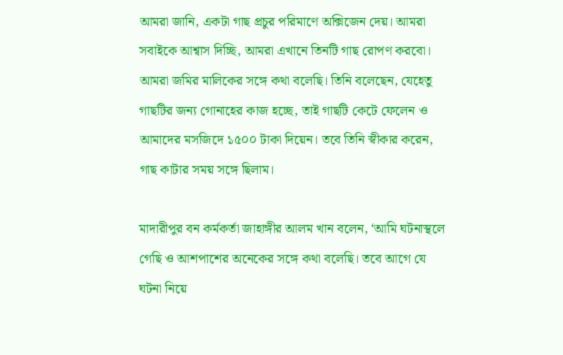আমরা জানি, একটা গাছ প্রচুর পরিমাণে অক্সিজেন দেয়। আমরা সবাইকে আশ্বাস দিচ্ছি, আমরা এখানে তিনটি গাছ রোপণ করবো। আমরা জমির মালিকের সঙ্গে কথা বলেছি। তিনি বলেছেন, যেহেতু গাছটির জন্য গোনাহের কাজ হচ্ছে, তাই গাছটি কেটে ফেলেন ও আমাদের মসজিদে ১৫০০ টাকা দিয়েন। তবে তিনি স্বীকার করেন, গাছ কাটার সময় সঙ্গে ছিলাম।

মাদারীপুর বন কর্মকর্তা জাহাঙ্গীর আলম খান বলেন, ‘আমি ঘটনাস্থলে গেছি ও আশপাশের অনেকের সঙ্গে কথা বলেছি। তবে আগে যে ঘটনা নিয়ে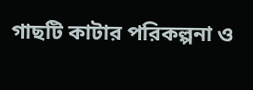গাছটি কাটার পরিকল্পনা ও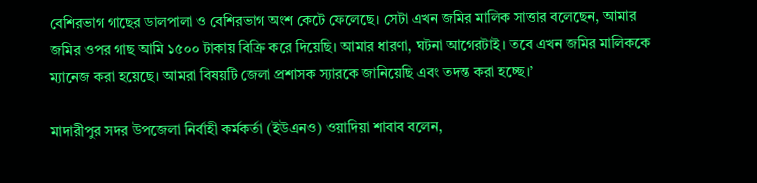বেশিরভাগ গাছের ডালপালা ও বেশিরভাগ অংশ কেটে ফেলেছে। সেটা এখন জমির মালিক সাত্তার বলেছেন, আমার জমির ওপর গাছ আমি ১৫০০ টাকায় বিক্রি করে দিয়েছি। আমার ধারণা, ঘটনা আগেরটাই। তবে এখন জমির মালিককে ম্যানেজ করা হয়েছে। আমরা বিষয়টি জেলা প্রশাসক স্যারকে জানিয়েছি এবং তদন্ত করা হচ্ছে।’

মাদারীপুর সদর উপজেলা নির্বাহী কর্মকর্তা (ইউএনও) ওয়াদিয়া শাবাব বলেন,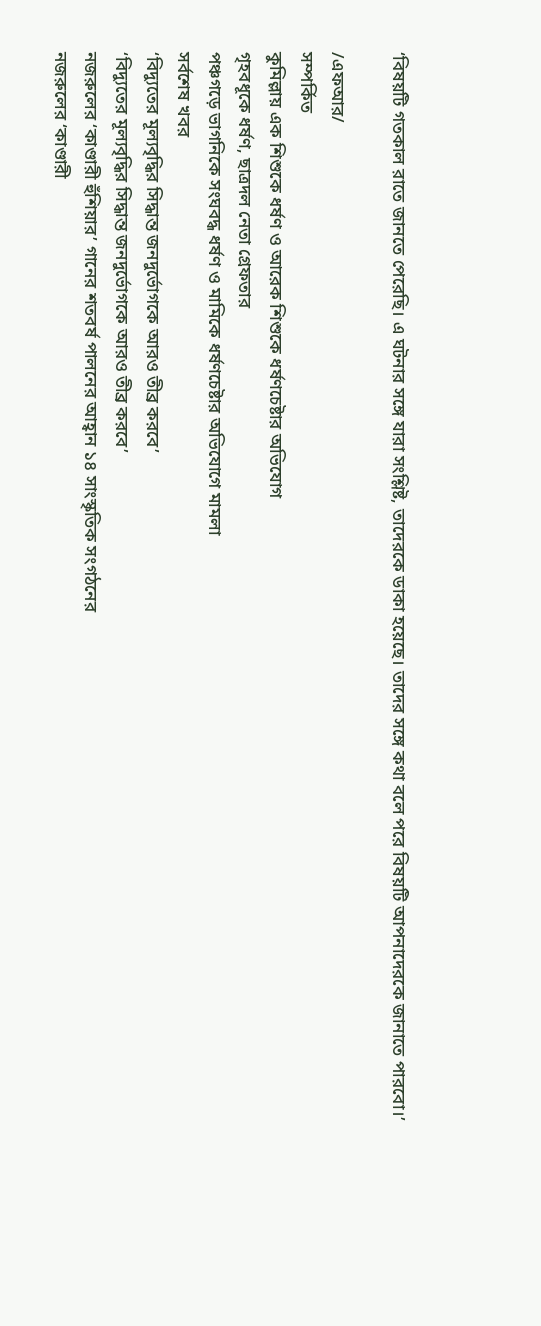‘বিষয়টি গতকাল রাতে জানতে পেরেছি। এ ঘটনার সঙ্গে যারা সংশ্লিষ্ট, তাদেরকে ডাকা হয়েছে। তাদের সঙ্গে কথা বলে পরে বিষয়টি আপনাদেরকে জানাতে পারবো।’

/এফআর/
সম্পর্কিত
কুমিল্লায় এক শিশুকে ধর্ষণ ও আরেক শিশুকে ধর্ষণচেষ্টার অভিযোগ
গৃহবধূকে ধর্ষণ, ছাত্রদল নেতা গ্রেফতার
পঞ্চগড়ে ভাগনিকে সংঘবদ্ধ ধর্ষণ ও মামিকে ধর্ষণচেষ্টার অভিযোগে মামলা
সর্বশেষ খবর
‘বিদ্যুতের মূল্যবৃদ্ধির সিদ্ধান্ত জনদুর্ভোগকে আরও তীব্র করবে’
‘বিদ্যুতের মূল্যবৃদ্ধির সিদ্ধান্ত জনদুর্ভোগকে আরও তীব্র করবে’
নজরুলের ‘কাণ্ডারী হুঁশিয়ার’ গানের শতবর্ষ পালনের আহ্বান ১৪ সাংস্কৃতিক সংগঠনের
নজরুলের ‘কাণ্ডারী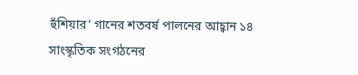হুঁশিয়ার’ গানের শতবর্ষ পালনের আহ্বান ১৪ সাংস্কৃতিক সংগঠনের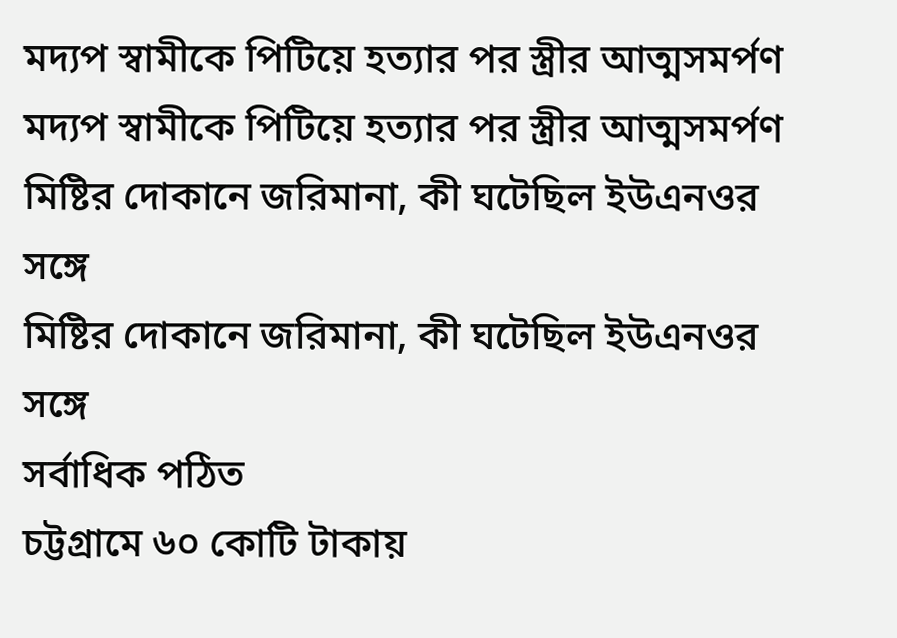মদ্যপ স্বামীকে পিটিয়ে হত্যার পর স্ত্রীর আত্মসমর্পণ
মদ্যপ স্বামীকে পিটিয়ে হত্যার পর স্ত্রীর আত্মসমর্পণ
মিষ্টির দোকানে জরিমানা, কী ঘটেছিল ইউএনওর সঙ্গে
মিষ্টির দোকানে জরিমানা, কী ঘটেছিল ইউএনওর সঙ্গে
সর্বাধিক পঠিত
চট্টগ্রামে ৬০ কোটি টাকায়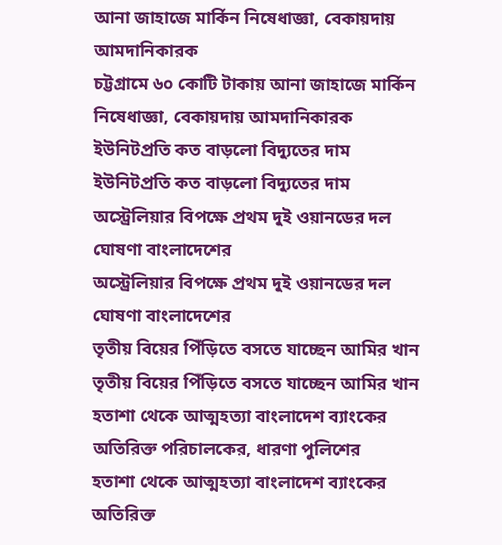আনা জাহাজে মার্কিন নিষেধাজ্ঞা, বেকায়দায় আমদানিকারক
চট্টগ্রামে ৬০ কোটি টাকায় আনা জাহাজে মার্কিন নিষেধাজ্ঞা, বেকায়দায় আমদানিকারক
ইউনিটপ্রতি কত বাড়লো বিদ্যুতের দাম
ইউনিটপ্রতি কত বাড়লো বিদ্যুতের দাম
অস্ট্রেলিয়ার বিপক্ষে প্রথম দুই ওয়ানডের দল ঘোষণা বাংলাদেশের
অস্ট্রেলিয়ার বিপক্ষে প্রথম দুই ওয়ানডের দল ঘোষণা বাংলাদেশের
তৃতীয় বিয়ের পিঁড়িতে বসতে যাচ্ছেন আমির খান
তৃতীয় বিয়ের পিঁড়িতে বসতে যাচ্ছেন আমির খান
হতাশা থেকে আত্মহত্যা বাংলাদেশ ব্যাংকের অতিরিক্ত পরিচালকের, ধারণা পুলিশের
হতাশা থেকে আত্মহত্যা বাংলাদেশ ব্যাংকের অতিরিক্ত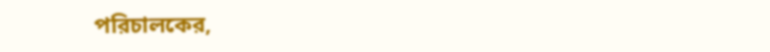পরিচালকের,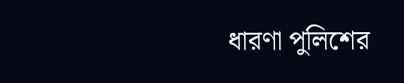ধারণা পুলিশের